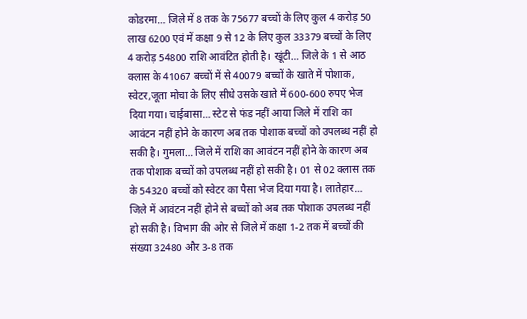कोडरमा… जिले में 8 तक के 75677 बच्चों के लिए कुल 4 करोड़ 50 लाख 6200 एवं में कक्षा 9 से 12 के लिए कुल 33379 बच्चों के लिए 4 करोड़ 54800 राशि आवंटित होती है। खूंटी… जिले के 1 से आठ क्लास के 41067 बच्चों में से 40079 बच्चों के खाते में पोशाक, स्वेटर,जूता मोचा के लिए सीधे उसके खाते में 600-600 रुपए भेज दिया गया। चाईबासा… स्टेट से फंड नहीं आया जिले में राशि का आवंटन नहीं होने के कारण अब तक पोशाक बच्चों को उपलब्ध नहीं हो सकी है। गुमला… जिले में राशि का आवंटन नहीं होने के कारण अब तक पोशाक बच्चों को उपलब्ध नहीं हो सकी है। 01 से 02 क्लास तक के 54320 बच्चों को स्वेटर का पैसा भेज दिया गया है। लातेहार… जिले में आवंटन नहीं होने से बच्चों को अब तक पोशाक उपलब्ध नहीं हो सकी है। विभाग की ओर से जिले में कक्षा 1-2 तक में बच्चों की संख्या 32480 और 3-8 तक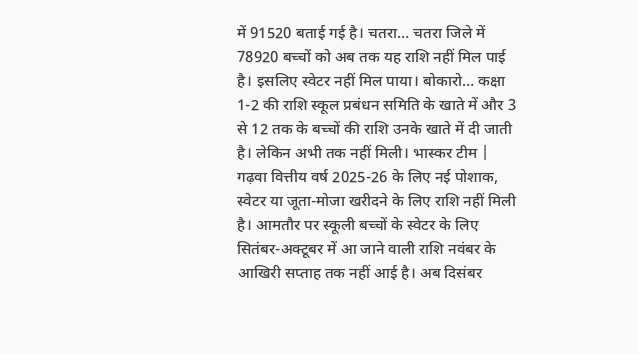में 91520 बताई गई है। चतरा… चतरा जिले में 78920 बच्चों को अब तक यह राशि नहीं मिल पाई है। इसलिए स्वेटर नहीं मिल पाया। बोकारो… कक्षा 1-2 की राशि स्कूल प्रबंधन समिति के खाते में और 3 से 12 तक के बच्चों की राशि उनके खाते में दी जाती है। लेकिन अभी तक नहीं मिली। भास्कर टीम | गढ़वा वित्तीय वर्ष 2025-26 के लिए नई पोशाक, स्वेटर या जूता-मोजा खरीदने के लिए राशि नहीं मिली है। आमतौर पर स्कूली बच्चों के स्वेटर के लिए सितंबर-अक्टूबर में आ जाने वाली राशि नवंबर के आखिरी सप्ताह तक नहीं आई है। अब दिसंबर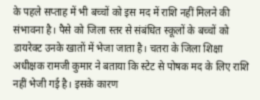के पहले सप्ताह में भी बच्चों को इस मद में राशि नहीं मिलने की संभावना है। पैसे को जिला स्तर से संबंधित स्कूलों के बच्चों को डायरेक्ट उनके खातों में भेजा जाता है। चतरा के जिला शिक्षा अधीक्षक रामजी कुमार ने बताया कि स्टेट से पोषक मद के लिए राशि नहीं भेजी गई है। इसके कारण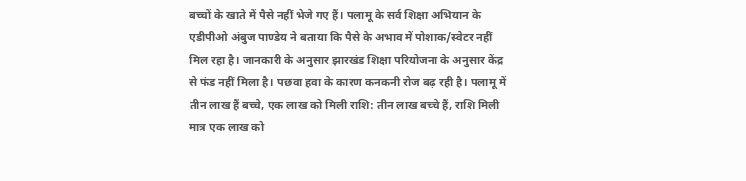बच्चों के खाते में पैसे नहीं भेजे गए हैं। पलामू के सर्व शिक्षा अभियान के एडीपीओ अंबुज पाण्डेय ने बताया कि पैसे के अभाव में पोशाक/स्वेटर नहीं मिल रहा है। जानकारी के अनुसार झारखंड शिक्षा परियोजना के अनुसार केंद्र से फंड नहीं मिला है। पछवा हवा के कारण कनकनी रोज बढ़ रही है। पलामू में तीन लाख हैं बच्चे, एक लाख को मिली राशि: तीन लाख बच्चे हैं, राशि मिली मात्र एक लाख को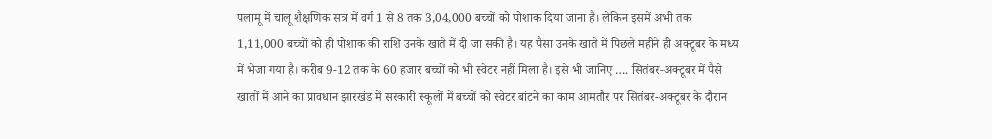पलामू में चालू शैक्षणिक सत्र में वर्ग 1 से 8 तक 3,04,000 बच्चों को पोशाक दिया जाना है। लेकिन इसमें अभी तक 1,11,000 बच्चों को ही पोशाक की राशि उनके खाते में दी जा सकी है। यह पैसा उनके खाते में पिछले महीने ही अक्टूबर के मध्य में भेजा गया है। करीब 9-12 तक के 60 हजार बच्चों को भी स्वेटर नहीं मिला है। इसे भी जानिए …. सितंबर-अक्टूबर में पैसे खातों में आने का प्रावधान झारखंड में सरकारी स्कूलों में बच्चों को स्वेटर बांटने का काम आमतौर पर सितंबर-अक्टूबर के दौरान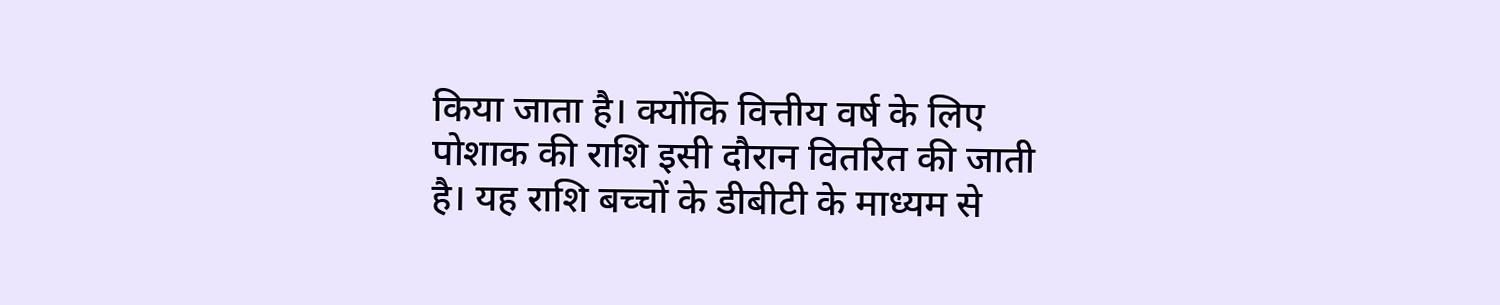किया जाता है। क्योंकि वित्तीय वर्ष के लिए पोशाक की राशि इसी दौरान वितरित की जाती है। यह राशि बच्चों के डीबीटी के माध्यम से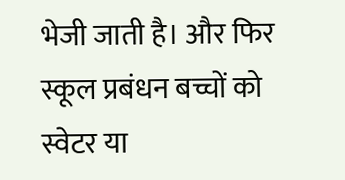भेजी जाती है। और फिर स्कूल प्रबंधन बच्चों को स्वेटर या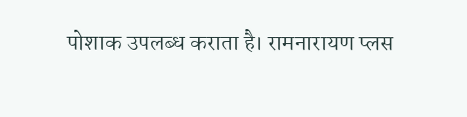पोशाक उपलब्ध कराता है। रामनारायण प्लस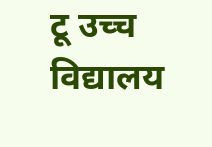टू उच्च विद्यालय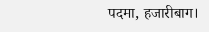पदमा, हजारीबाग।